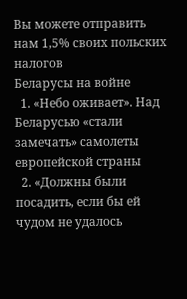Вы можете отправить нам 1,5% своих польских налогов
Беларусы на войне
  1. «Небо оживает». Над Беларусью «стали замечать» самолеты европейской страны
  2. «Должны были посадить, если бы ей чудом не удалось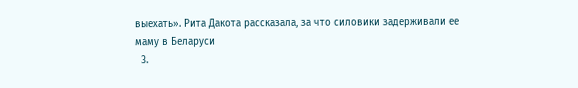выехать». Рита Дакота рассказала, за что силовики задерживали ее маму в Беларуси
  3.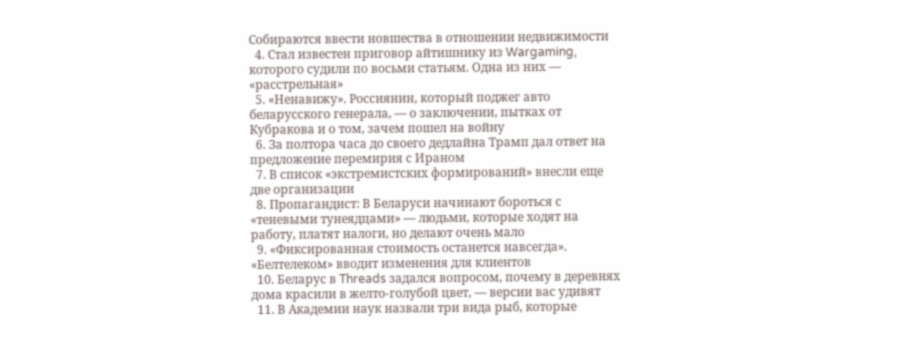Собираются ввести новшества в отношении недвижимости
  4. Стал известен приговор айтишнику из Wargaming, которого судили по восьми статьям. Одна из них — «расстрельная»
  5. «Ненавижу». Россиянин, который поджег авто беларусского генерала, — о заключении, пытках от Кубракова и о том, зачем пошел на войну
  6. За полтора часа до своего дедлайна Трамп дал ответ на предложение перемирия с Ираном
  7. В список «экстремистских формирований» внесли еще две организации
  8. Пропагандист: В Беларуси начинают бороться с «теневыми тунеядцами» — людьми, которые ходят на работу, платят налоги, но делают очень мало
  9. «Фиксированная стоимость останется навсегда». «Белтелеком» вводит изменения для клиентов
  10. Беларус в Threads задался вопросом, почему в деревнях дома красили в желто-голубой цвет, — версии вас удивят
  11. В Академии наук назвали три вида рыб, которые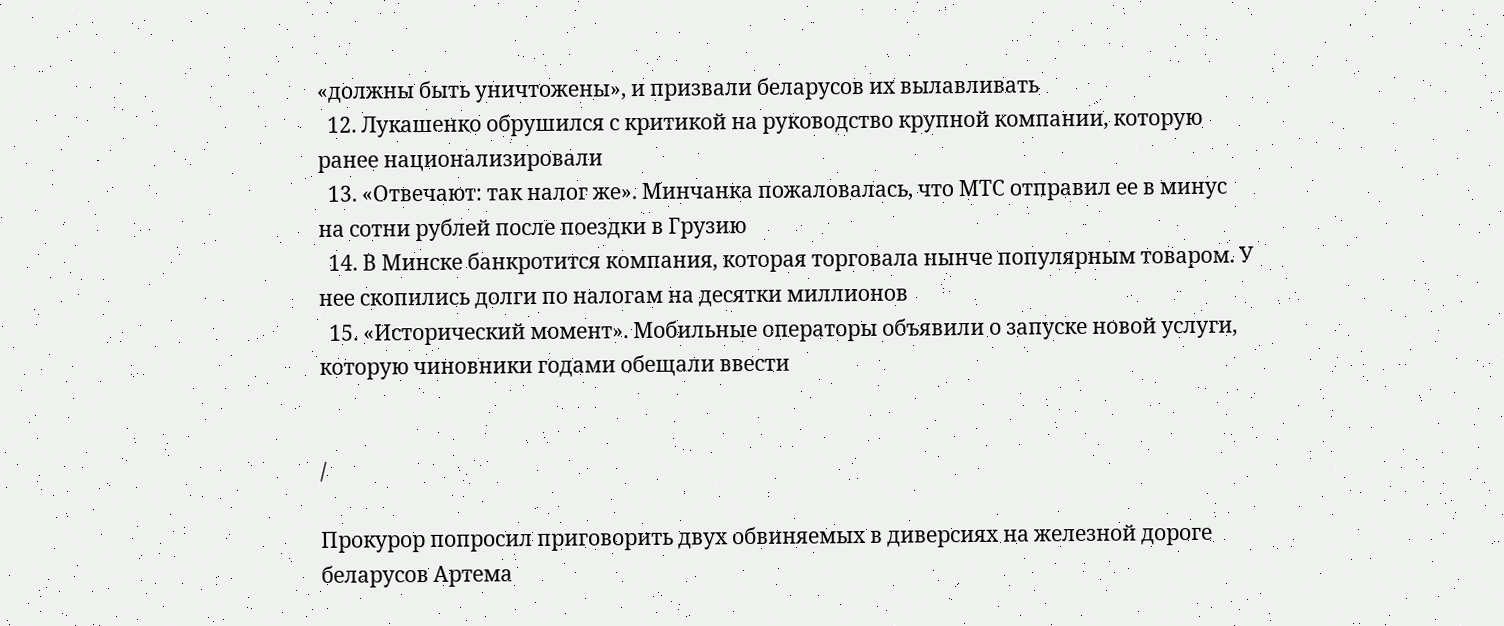«должны быть уничтожены», и призвали беларусов их вылавливать
  12. Лукашенко обрушился с критикой на руководство крупной компании, которую ранее национализировали
  13. «Отвечают: так налог же». Минчанка пожаловалась, что МТС отправил ее в минус на сотни рублей после поездки в Грузию
  14. В Минске банкротится компания, которая торговала нынче популярным товаром. У нее скопились долги по налогам на десятки миллионов
  15. «Исторический момент». Мобильные операторы объявили о запуске новой услуги, которую чиновники годами обещали ввести


/

Прокурор попросил приговорить двух обвиняемых в диверсиях на железной дороге беларусов Артема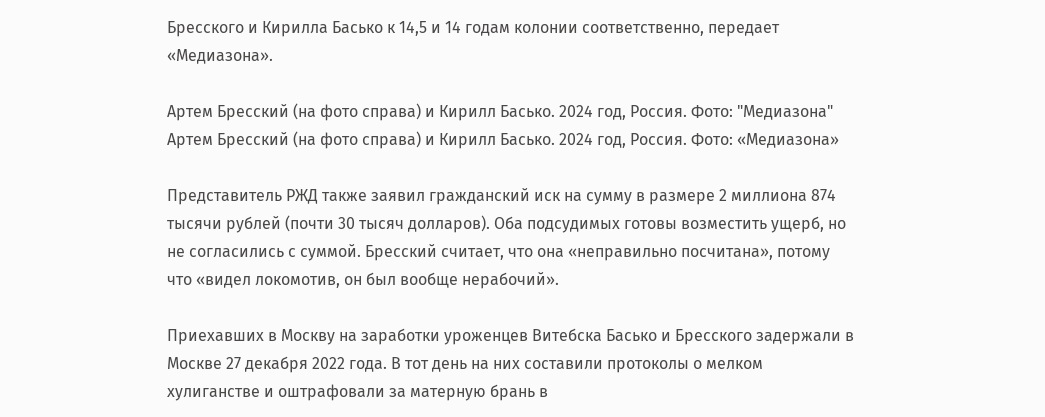Бресского и Кирилла Басько к 14,5 и 14 годам колонии соответственно, передает «Медиазона».

Артем Бресский (на фото справа) и Кирилл Басько. 2024 год, Россия. Фото: "Медиазона"
Артем Бресский (на фото справа) и Кирилл Басько. 2024 год, Россия. Фото: «Медиазона»

Представитель РЖД также заявил гражданский иск на сумму в размере 2 миллиона 874 тысячи рублей (почти 30 тысяч долларов). Оба подсудимых готовы возместить ущерб, но не согласились с суммой. Бресский считает, что она «неправильно посчитана», потому что «видел локомотив, он был вообще нерабочий».

Приехавших в Москву на заработки уроженцев Витебска Басько и Бресского задержали в Москве 27 декабря 2022 года. В тот день на них составили протоколы о мелком хулиганстве и оштрафовали за матерную брань в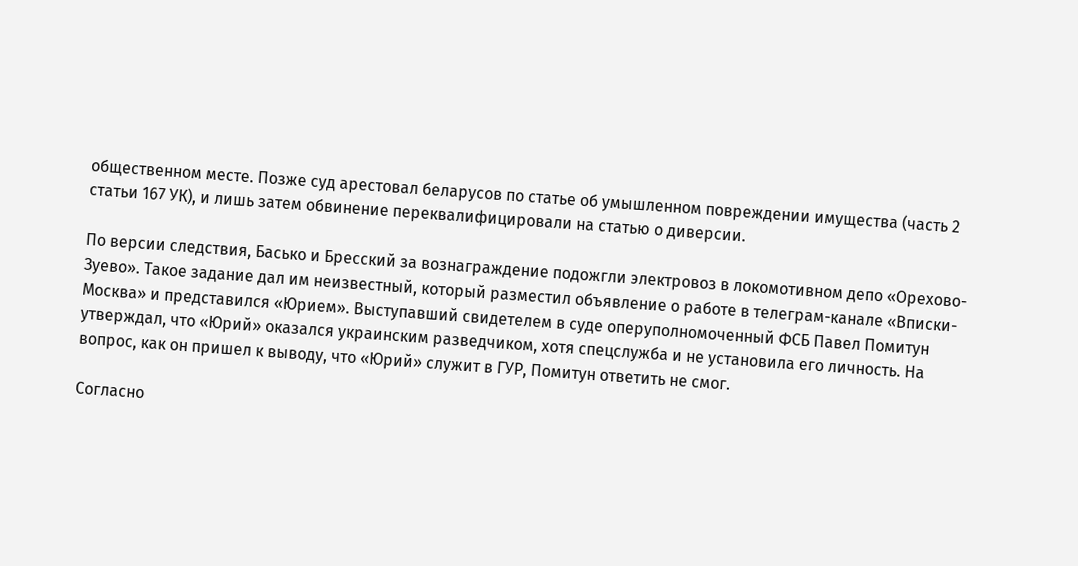общественном месте. Позже суд арестовал беларусов по статье об умышленном повреждении имущества (часть 2 статьи 167 УК), и лишь затем обвинение переквалифицировали на статью о диверсии.

По версии следствия, Басько и Бресский за вознаграждение подожгли электровоз в локомотивном депо «Орехово-Зуево». Такое задание дал им неизвестный, который разместил объявление о работе в телеграм-канале «Вписки-Москва» и представился «Юрием». Выступавший свидетелем в суде оперуполномоченный ФСБ Павел Помитун утверждал, что «Юрий» оказался украинским разведчиком, хотя спецслужба и не установила его личность. На вопрос, как он пришел к выводу, что «Юрий» служит в ГУР, Помитун ответить не смог.

Согласно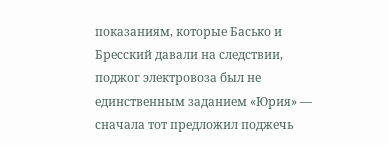показаниям, которые Басько и Бресский давали на следствии, поджог электровоза был не единственным заданием «Юрия» — сначала тот предложил поджечь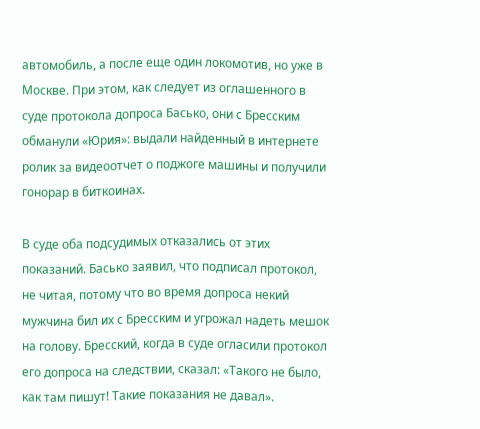автомобиль, а после еще один локомотив, но уже в Москве. При этом, как следует из оглашенного в суде протокола допроса Басько, они с Бресским обманули «Юрия»: выдали найденный в интернете ролик за видеоотчет о поджоге машины и получили гонорар в биткоинах.

В суде оба подсудимых отказались от этих показаний. Басько заявил, что подписал протокол, не читая, потому что во время допроса некий мужчина бил их с Бресским и угрожал надеть мешок на голову. Бресский, когда в суде огласили протокол его допроса на следствии, сказал: «Такого не было, как там пишут! Такие показания не давал».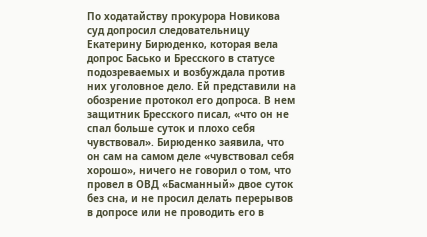По ходатайству прокурора Новикова суд допросил следовательницу Екатерину Бирюденко, которая вела допрос Басько и Бресского в статусе подозреваемых и возбуждала против них уголовное дело. Ей представили на обозрение протокол его допроса. В нем защитник Бресского писал, «что он не спал больше суток и плохо себя чувствовал». Бирюденко заявила, что он сам на самом деле «чувствовал себя хорошо», ничего не говорил о том, что провел в ОВД «Басманный» двое суток без сна, и не просил делать перерывов в допросе или не проводить его в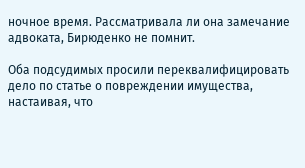ночное время. Рассматривала ли она замечание адвоката, Бирюденко не помнит.

Оба подсудимых просили переквалифицировать дело по статье о повреждении имущества, настаивая, что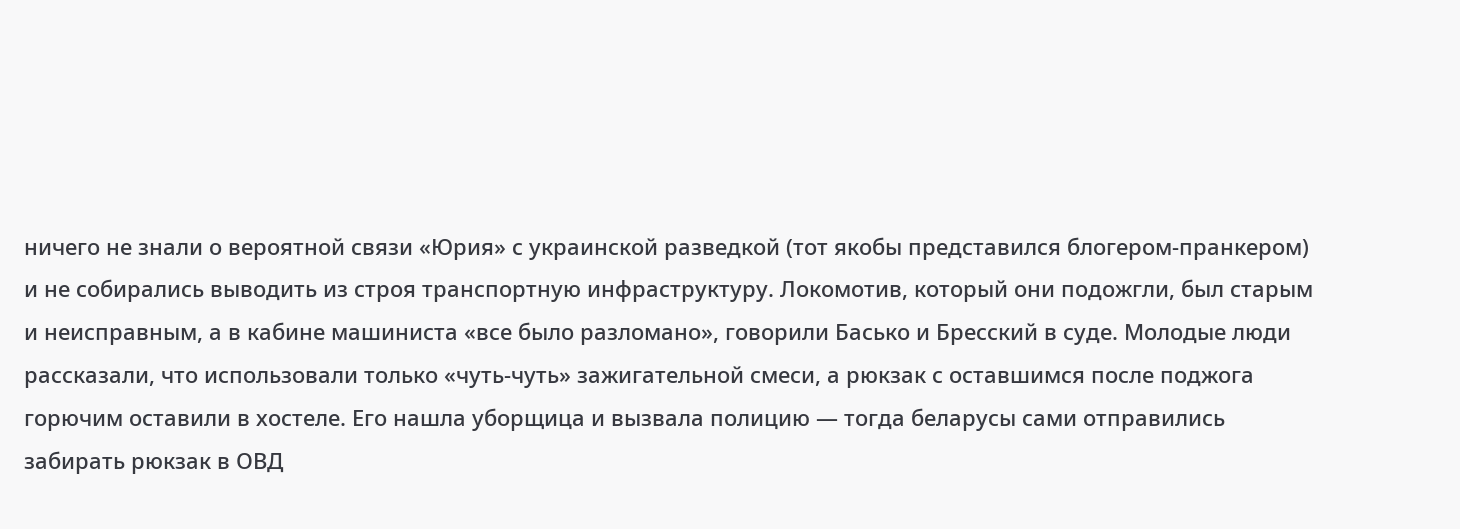ничего не знали о вероятной связи «Юрия» с украинской разведкой (тот якобы представился блогером-пранкером) и не собирались выводить из строя транспортную инфраструктуру. Локомотив, который они подожгли, был старым и неисправным, а в кабине машиниста «все было разломано», говорили Басько и Бресский в суде. Молодые люди рассказали, что использовали только «чуть-чуть» зажигательной смеси, а рюкзак с оставшимся после поджога горючим оставили в хостеле. Его нашла уборщица и вызвала полицию — тогда беларусы сами отправились забирать рюкзак в ОВД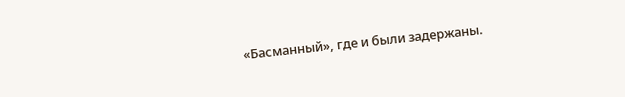«Басманный», где и были задержаны.